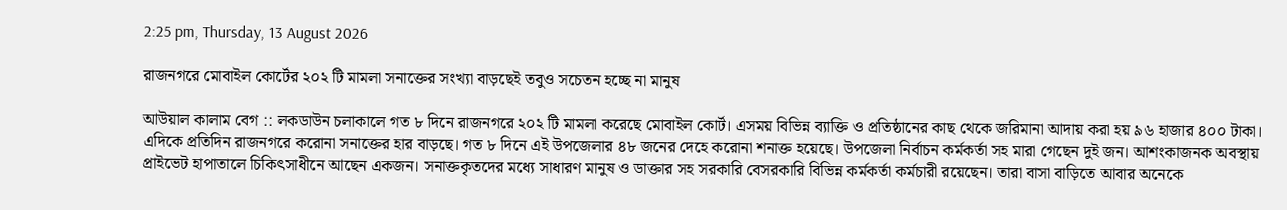2:25 pm, Thursday, 13 August 2026

রাজনগরে মোবাইল কোর্টের ২০২ টি মামলা সনাক্তের সংখ্যা বাড়ছেই তবুও সচেতন হচ্ছে না মানুষ

আউয়াল কালাম বেগ :: লকডাউন চলাকালে গত ৮ দিনে রাজনগরে ২০২ টি মামলা করেছে মোবাইল কোর্ট। এসময় বিভিন্ন ব্যাক্তি ও প্রতিষ্ঠানের কাছ থেকে জরিমানা আদায় করা হয় ৯৬ হাজার ৪০০ টাকা। এদিকে প্রতিদিন রাজনগরে করোনা সনাক্তের হার বাড়ছে। গত ৮ দিনে এই উপজেলার ৪৮ জনের দেহে করোনা শনাক্ত হয়েছে। উপজেলা নির্বাচন কর্মকর্তা সহ মারা গেছেন দুই জন। আশংকাজনক অবস্থায় প্রাইভেট হাপাতালে চিকিৎসাধীনে আছেন একজন। সনাক্তকৃতদের মধ্যে সাধারণ মানুষ ও ডাক্তার সহ সরকারি বেসরকারি বিভিন্ন কর্মকর্তা কর্মচারী রয়েছেন। তারা বাসা বাড়িতে আবার অনেকে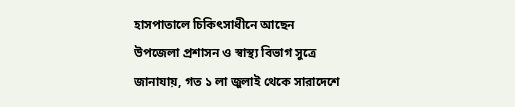হাসপাতালে চিকিৎসাধীনে আছেন
উপজেলা প্রশাসন ও স্বাস্থ্য বিভাগ সুত্রে জানাযায়, গত ১ লা জুলাই থেকে সারাদেশে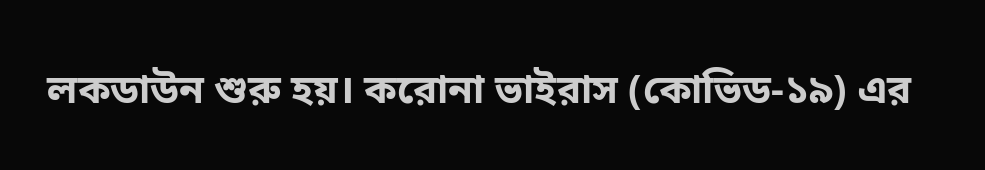লকডাউন শুরু হয়। করোনা ভাইরাস (কোভিড-১৯) এর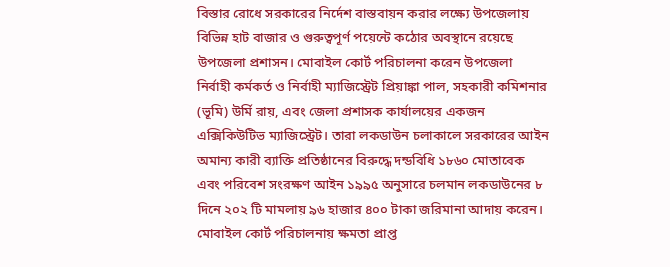বিস্তার রোধে সরকারের নির্দেশ বাস্তবায়ন করার লক্ষ্যে উপজেলায় বিভিন্ন হাট বাজার ও গুরুত্বপূর্ণ পয়েন্টে কঠোর অবস্থানে রয়েছে উপজেলা প্রশাসন। মোবাইল কোর্ট পরিচালনা করেন উপজেলা নির্বাহী কর্মকর্ত ও নির্বাহী ম্যাজিস্ট্রেট প্রিয়াঙ্কা পাল, সহকারী কমিশনার (ভূমি) উর্মি রায়, এবং জেলা প্রশাসক কার্যালয়ের একজন এক্সিকিউটিভ ম্যাজিস্ট্রেট। তারা লকডাউন চলাকালে সরকারের আইন অমান্য কারী ব্যাক্তি প্রতিষ্ঠানের বিরুদ্ধে দন্ডবিধি ১৮৬০ মোতাবেক এবং পরিবেশ সংরক্ষণ আইন ১৯৯৫ অনুসারে চলমান লকডাউনের ৮ দিনে ২০২ টি মামলায় ৯৬ হাজার ৪০০ টাকা জরিমানা আদায় করেন। মোবাইল কোর্ট পরিচালনায় ক্ষমতা প্রাপ্ত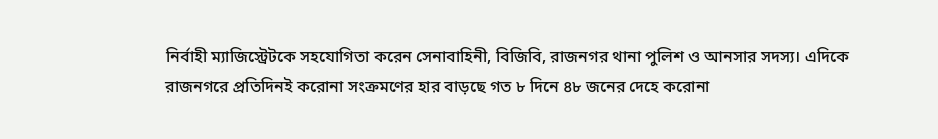নির্বাহী ম্যাজিস্ট্রেটকে সহযোগিতা করেন সেনাবাহিনী, বিজিবি, রাজনগর থানা পুলিশ ও আনসার সদস্য। এদিকে রাজনগরে প্রতিদিনই করোনা সংক্রমণের হার বাড়ছে গত ৮ দিনে ৪৮ জনের দেহে করোনা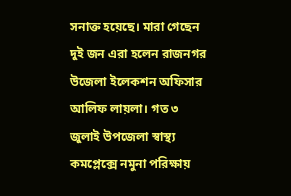সনাক্ত হয়েছে। মারা গেছেন দুই জন এরা হলেন রাজনগর উজেলা ইলেকশন অফিসার আলিফ লায়লা। গত ৩ জুলাই উপজেলা স্বাস্থ্য কমপ্লেক্সে নমুনা পরিক্ষায়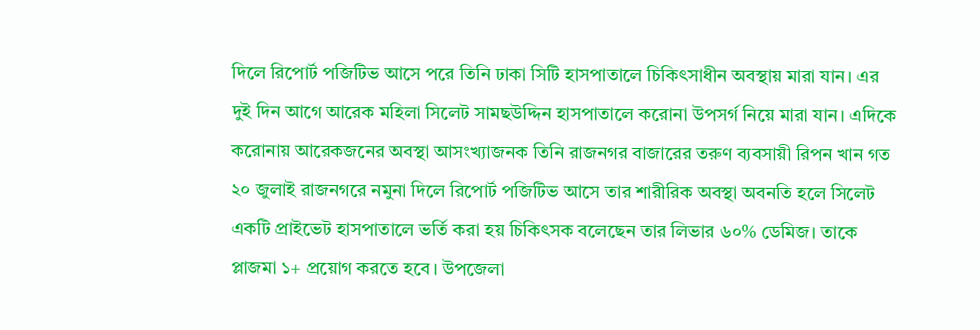দিলে রিপোর্ট পজিটিভ আসে পরে তিনি ঢাকা সিটি হাসপাতালে চিকিৎসাধীন অবস্থায় মারা যান। এর দুই দিন আগে আরেক মহিলা সিলেট সামছউদ্দিন হাসপাতালে করোনা উপসর্গ নিয়ে মারা যান। এদিকে করোনায় আরেকজনের অবস্থা আসংখ্যাজনক তিনি রাজনগর বাজারের তরুণ ব্যবসায়ী রিপন খান গত ২০ জুলাই রাজনগরে নমুনা দিলে রিপোর্ট পজিটিভ আসে তার শারীরিক অবস্থা অবনতি হলে সিলেট একটি প্রাইভেট হাসপাতালে ভর্তি করা হয় চিকিৎসক বলেছেন তার লিভার ৬০% ডেমিজ। তাকে প্লাজমা ১+ প্রয়োগ করতে হবে। উপজেলা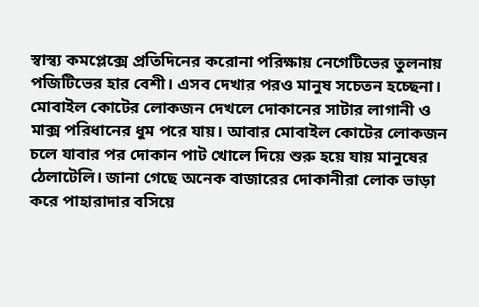স্বাস্ব্য কমপ্লেক্সে প্রতিদিনের করোনা পরিক্ষায় নেগেটিভের তুলনায় পজিটিভের হার বেশী। এসব দেখার পরও মানুষ সচেতন হচ্ছেনা। মোবাইল কোটের লোকজন দেখলে দোকানের সাটার লাগানী ও মাক্স পরিধানের ধুম পরে যায়। আবার মোবাইল কোটের লোকজন চলে যাবার পর দোকান পাট খোলে দিয়ে শুরু হয়ে যায় মানুষের ঠেলাটেলি। জানা গেছে অনেক বাজারের দোকানীরা লোক ভাড়া করে পাহারাদার বসিয়ে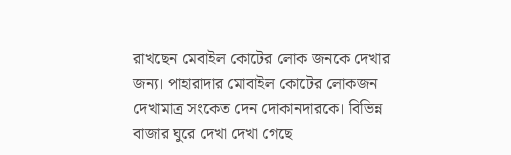রাখছেন মেবাইল কোটের লোক জনকে দেখার জন্য। পাহারাদার মোবাইল কোটের লোকজন দেখামাত্র সংকেত দেন দোকানদারকে। বিভিন্ন বাজার ঘুরে দেখা দেখা গেছে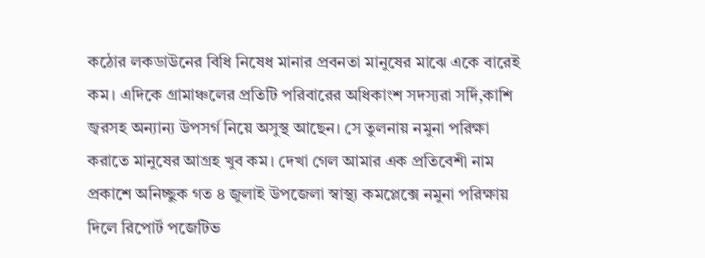কঠোর লকডাউনের বিধি নিষেধ মানার প্রবনতা মানুষের মাঝে একে বারেই কম। এদিকে গ্রামাঞ্চলের প্রতিটি পরিবারের অধিকাংশ সদস্যরা সর্দি,কাশি জ্বরসহ অন্যান্য উপসর্গ নিয়ে অসুস্থ আছেন। সে তুলনায় নমুনা পরিক্ষা করাতে মানুষের আগ্রহ খুব কম। দেখা গেল আমার এক প্রতিবেশী নাম প্রকাশে অনিচ্ছুক গত ৪ জুলাই উপজেলা স্বাস্থ্য কমপ্লেক্সে নমুনা পরিক্ষায় দিলে রিপোর্ট পজেটিভ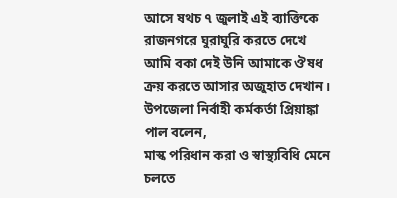আসে ষথচ ৭ জুলাই এই ব্যাক্তিকে রাজনগরে ঘুরাঘুরি করতে দেখে আমি বকা দেই উনি আমাকে ঔষধ ক্রয় করতে আসার অজুহাত দেখান। উপজেলা নির্বাহী কর্মকর্তা প্রিয়াঙ্কা পাল বলেন,
মাস্ক পরিধান করা ও স্বাস্থ্যবিধি মেনে চলতে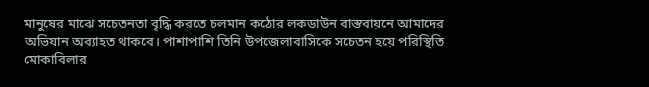মানুষের মাঝে সচেতনতা বৃদ্ধি করতে চলমান কঠোর লকডাউন বাস্তবায়নে আমাদের অভিযান অব্যাহত থাকবে। পাশাপাশি তিনি উপজেলাবাসিকে সচেতন হয়ে পরিস্থিতি মোকাবিলার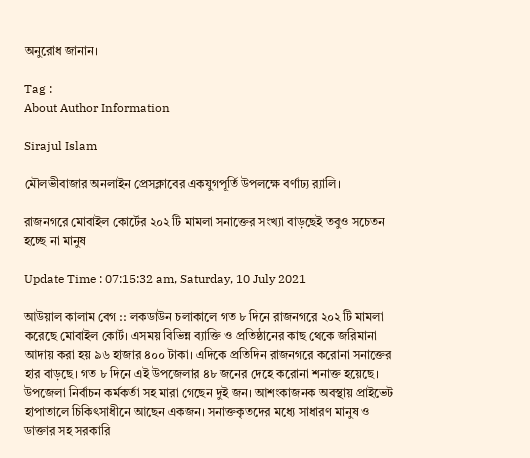অনুরোধ জানান।

Tag :
About Author Information

Sirajul Islam

মৌলভীবাজার অনলাইন প্রেসক্লাবের একযুগপূর্তি উপলক্ষে বর্ণাঢ্য র‍্যালি।

রাজনগরে মোবাইল কোর্টের ২০২ টি মামলা সনাক্তের সংখ্যা বাড়ছেই তবুও সচেতন হচ্ছে না মানুষ

Update Time : 07:15:32 am, Saturday, 10 July 2021

আউয়াল কালাম বেগ :: লকডাউন চলাকালে গত ৮ দিনে রাজনগরে ২০২ টি মামলা করেছে মোবাইল কোর্ট। এসময় বিভিন্ন ব্যাক্তি ও প্রতিষ্ঠানের কাছ থেকে জরিমানা আদায় করা হয় ৯৬ হাজার ৪০০ টাকা। এদিকে প্রতিদিন রাজনগরে করোনা সনাক্তের হার বাড়ছে। গত ৮ দিনে এই উপজেলার ৪৮ জনের দেহে করোনা শনাক্ত হয়েছে। উপজেলা নির্বাচন কর্মকর্তা সহ মারা গেছেন দুই জন। আশংকাজনক অবস্থায় প্রাইভেট হাপাতালে চিকিৎসাধীনে আছেন একজন। সনাক্তকৃতদের মধ্যে সাধারণ মানুষ ও ডাক্তার সহ সরকারি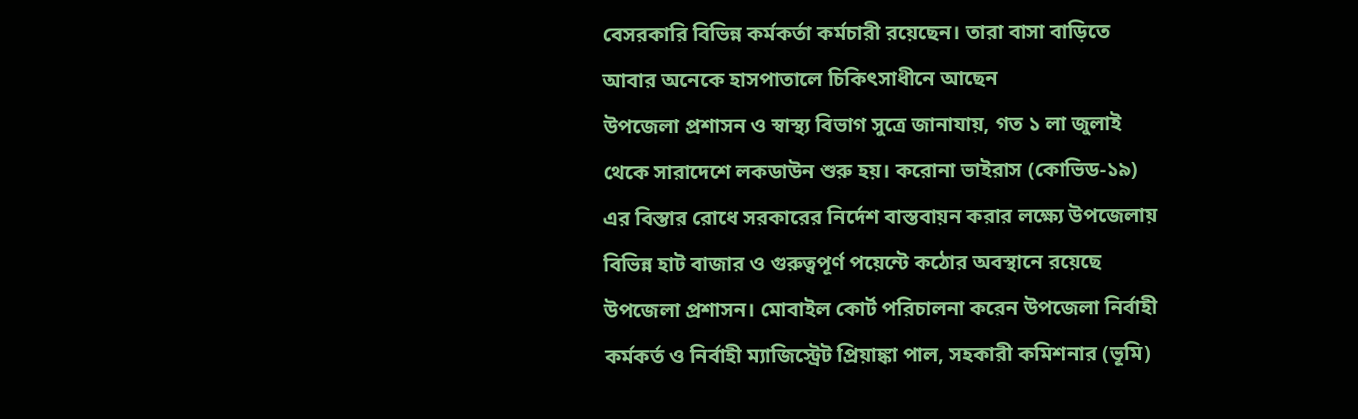বেসরকারি বিভিন্ন কর্মকর্তা কর্মচারী রয়েছেন। তারা বাসা বাড়িতে আবার অনেকে হাসপাতালে চিকিৎসাধীনে আছেন
উপজেলা প্রশাসন ও স্বাস্থ্য বিভাগ সুত্রে জানাযায়, গত ১ লা জুলাই থেকে সারাদেশে লকডাউন শুরু হয়। করোনা ভাইরাস (কোভিড-১৯) এর বিস্তার রোধে সরকারের নির্দেশ বাস্তবায়ন করার লক্ষ্যে উপজেলায় বিভিন্ন হাট বাজার ও গুরুত্বপূর্ণ পয়েন্টে কঠোর অবস্থানে রয়েছে উপজেলা প্রশাসন। মোবাইল কোর্ট পরিচালনা করেন উপজেলা নির্বাহী কর্মকর্ত ও নির্বাহী ম্যাজিস্ট্রেট প্রিয়াঙ্কা পাল, সহকারী কমিশনার (ভূমি)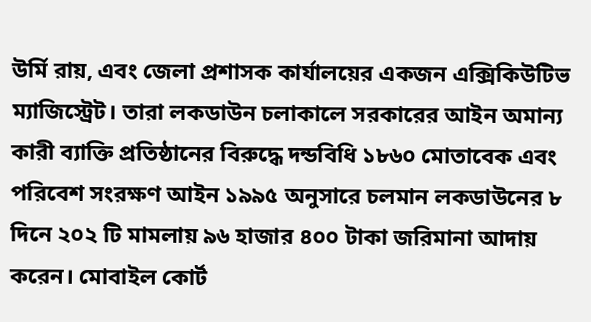উর্মি রায়, এবং জেলা প্রশাসক কার্যালয়ের একজন এক্সিকিউটিভ ম্যাজিস্ট্রেট। তারা লকডাউন চলাকালে সরকারের আইন অমান্য কারী ব্যাক্তি প্রতিষ্ঠানের বিরুদ্ধে দন্ডবিধি ১৮৬০ মোতাবেক এবং পরিবেশ সংরক্ষণ আইন ১৯৯৫ অনুসারে চলমান লকডাউনের ৮ দিনে ২০২ টি মামলায় ৯৬ হাজার ৪০০ টাকা জরিমানা আদায় করেন। মোবাইল কোর্ট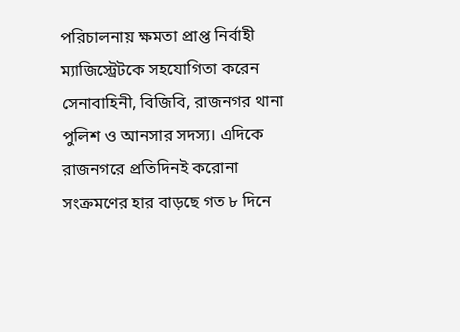পরিচালনায় ক্ষমতা প্রাপ্ত নির্বাহী ম্যাজিস্ট্রেটকে সহযোগিতা করেন সেনাবাহিনী, বিজিবি, রাজনগর থানা পুলিশ ও আনসার সদস্য। এদিকে রাজনগরে প্রতিদিনই করোনা সংক্রমণের হার বাড়ছে গত ৮ দিনে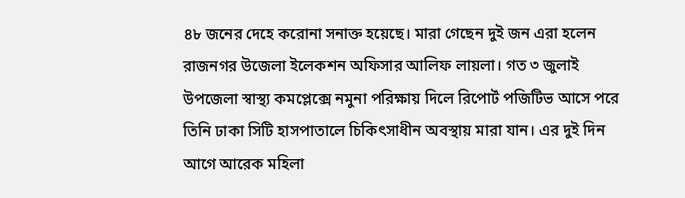৪৮ জনের দেহে করোনা সনাক্ত হয়েছে। মারা গেছেন দুই জন এরা হলেন রাজনগর উজেলা ইলেকশন অফিসার আলিফ লায়লা। গত ৩ জুলাই উপজেলা স্বাস্থ্য কমপ্লেক্সে নমুনা পরিক্ষায় দিলে রিপোর্ট পজিটিভ আসে পরে তিনি ঢাকা সিটি হাসপাতালে চিকিৎসাধীন অবস্থায় মারা যান। এর দুই দিন আগে আরেক মহিলা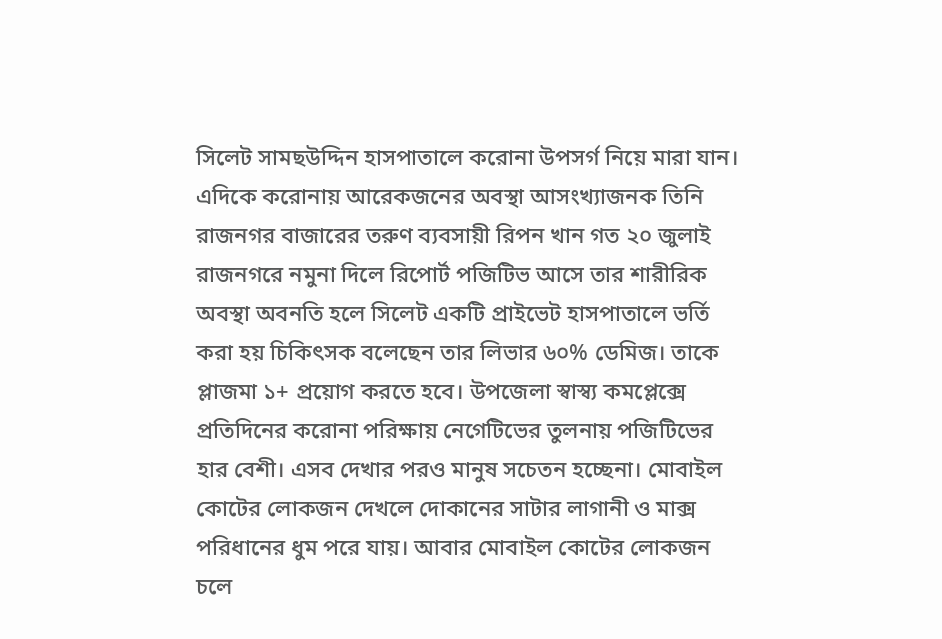সিলেট সামছউদ্দিন হাসপাতালে করোনা উপসর্গ নিয়ে মারা যান। এদিকে করোনায় আরেকজনের অবস্থা আসংখ্যাজনক তিনি রাজনগর বাজারের তরুণ ব্যবসায়ী রিপন খান গত ২০ জুলাই রাজনগরে নমুনা দিলে রিপোর্ট পজিটিভ আসে তার শারীরিক অবস্থা অবনতি হলে সিলেট একটি প্রাইভেট হাসপাতালে ভর্তি করা হয় চিকিৎসক বলেছেন তার লিভার ৬০% ডেমিজ। তাকে প্লাজমা ১+ প্রয়োগ করতে হবে। উপজেলা স্বাস্ব্য কমপ্লেক্সে প্রতিদিনের করোনা পরিক্ষায় নেগেটিভের তুলনায় পজিটিভের হার বেশী। এসব দেখার পরও মানুষ সচেতন হচ্ছেনা। মোবাইল কোটের লোকজন দেখলে দোকানের সাটার লাগানী ও মাক্স পরিধানের ধুম পরে যায়। আবার মোবাইল কোটের লোকজন চলে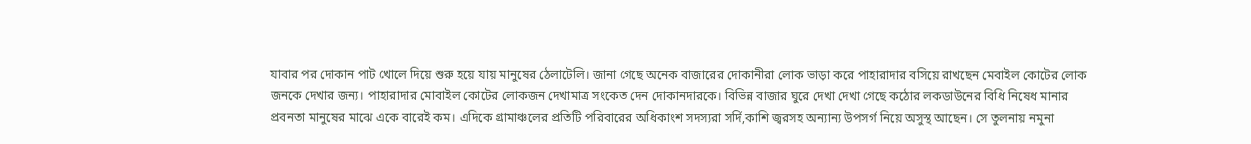যাবার পর দোকান পাট খোলে দিয়ে শুরু হয়ে যায় মানুষের ঠেলাটেলি। জানা গেছে অনেক বাজারের দোকানীরা লোক ভাড়া করে পাহারাদার বসিয়ে রাখছেন মেবাইল কোটের লোক জনকে দেখার জন্য। পাহারাদার মোবাইল কোটের লোকজন দেখামাত্র সংকেত দেন দোকানদারকে। বিভিন্ন বাজার ঘুরে দেখা দেখা গেছে কঠোর লকডাউনের বিধি নিষেধ মানার প্রবনতা মানুষের মাঝে একে বারেই কম। এদিকে গ্রামাঞ্চলের প্রতিটি পরিবারের অধিকাংশ সদস্যরা সর্দি,কাশি জ্বরসহ অন্যান্য উপসর্গ নিয়ে অসুস্থ আছেন। সে তুলনায় নমুনা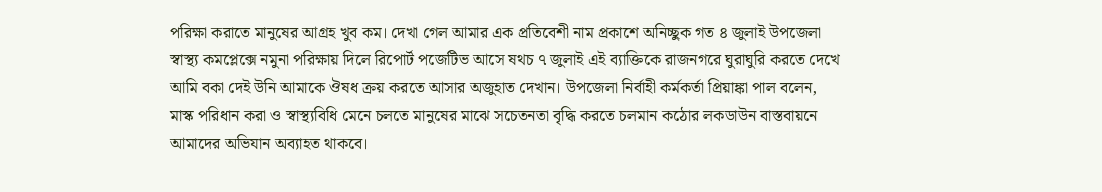পরিক্ষা করাতে মানুষের আগ্রহ খুব কম। দেখা গেল আমার এক প্রতিবেশী নাম প্রকাশে অনিচ্ছুক গত ৪ জুলাই উপজেলা স্বাস্থ্য কমপ্লেক্সে নমুনা পরিক্ষায় দিলে রিপোর্ট পজেটিভ আসে ষথচ ৭ জুলাই এই ব্যাক্তিকে রাজনগরে ঘুরাঘুরি করতে দেখে আমি বকা দেই উনি আমাকে ঔষধ ক্রয় করতে আসার অজুহাত দেখান। উপজেলা নির্বাহী কর্মকর্তা প্রিয়াঙ্কা পাল বলেন,
মাস্ক পরিধান করা ও স্বাস্থ্যবিধি মেনে চলতে মানুষের মাঝে সচেতনতা বৃদ্ধি করতে চলমান কঠোর লকডাউন বাস্তবায়নে আমাদের অভিযান অব্যাহত থাকবে।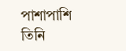পাশাপাশি তিনি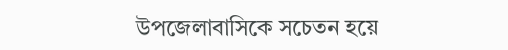উপজেলাবাসিকে সচেতন হয়ে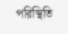পরিস্থিতি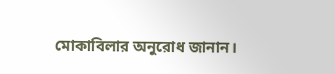মোকাবিলার অনুরোধ জানান।